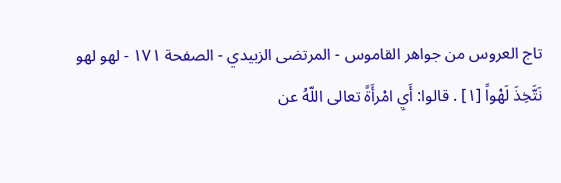تاج العروس من جواهر القاموس - المرتضى الزبيدي - الصفحة ١٧١ - لهو لهو
نَتَّخِذَ لَهْواً [١] . قالوا: أَيِ امْرأَةً تعالى اللّهُ عن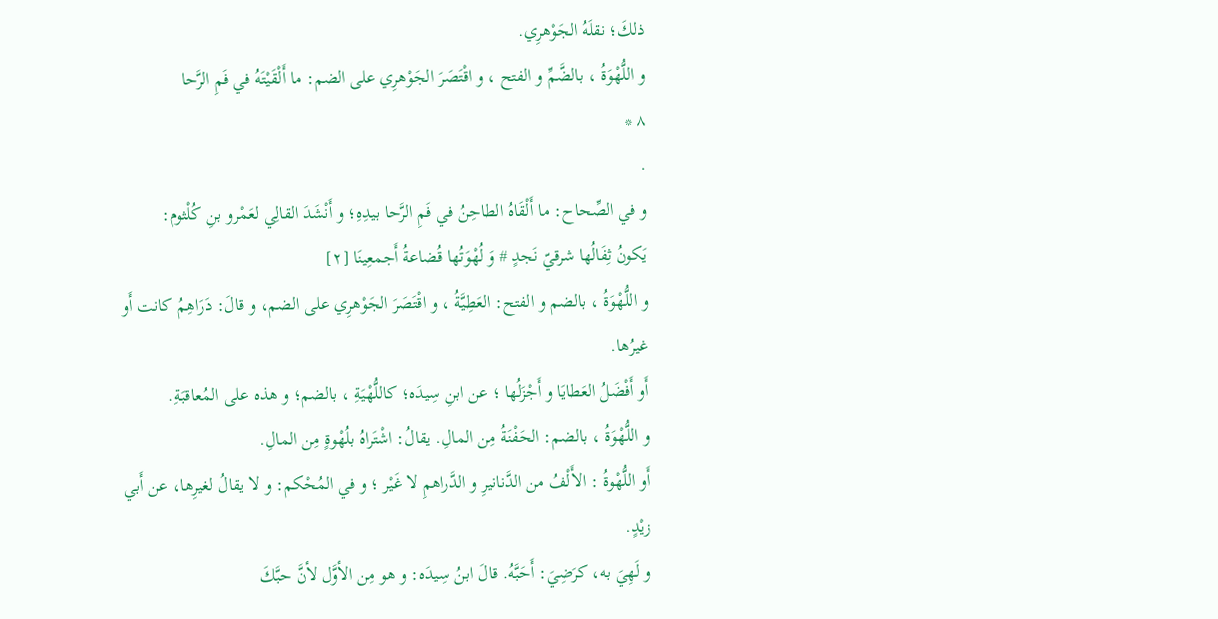ذلكَ؛ نقلَهُ الجَوْهرِي.
و اللُّهْوَةُ ، بالضَّمِّ و الفتح ، و اقْتَصَرَ الجَوْهرِي على الضم: ما أَلْقَيْتَهُ في فَمِ الرَّحا
٨ *
.
و في الصِّحاح: ما أَلْقَاهُ الطاحِنُ في فَمِ الرَّحا بيدِهِ؛ و أَنْشَدَ القالِي لعَمْرو بنِ كُلْثوم:
يَكونُ ثِفَالُها شرقيّ نَجدٍ # وَ لُهْوَتُها قُضاعةُ أَجمعِينَا [٢]
و اللُّهْوَةُ ، بالضم و الفتح: العَطِيَّةُ ، و اقْتَصَرَ الجَوْهرِي على الضم، و قالَ: دَرَاهِمُ كانت أَو غيرُها.
أَو أَفْضَلُ العَطايَا و أَجْزَلُها ؛ عن ابنِ سِيدَه؛ كاللُّهْيَةِ ، بالضم؛ و هذه على المُعاقبَةِ.
و اللُّهْوَةُ ، بالضم: الحَفْنَةُ مِن المالِ. يقالُ: اشْتَراهُ بلُهْوةٍ مِن المالِ.
أَو اللُّهْوةُ : الأَلْفُ من الدَّنانيرِ و الدَّراهمِ لا غَيْر ؛ و في المُحْكم: و لا يقالُ لغيرِها، عن أَبي زيْدٍ.
و لَهِيَ به، كرَضِيَ: أَحَبَّهُ. قالَ ابنُ سِيدَه: و هو مِن الأوَّل لأنَّ حبَّكَ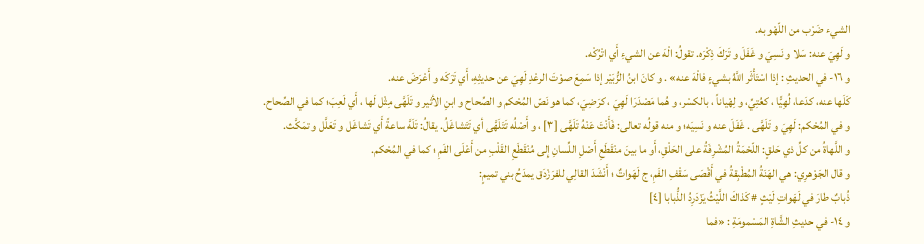الشيء ضَرْب من اللّهْو به.
و لَهِيَ عنه: سَلا و نَسِيَ و غَفَلَ و تَرَكَ ذِكْرَه. تقولُ: الْهَ عن الشيءِ أَي اتْرُكْه.
و ١٦- في الحديثِ : إذا اسْتَأْثَر اللَّهُ بشيءٍ فالْهَ عنه» . و كانَ ابنُ الزُّبَيْر إذا سَمِعَ صوْتَ الرعْدِ لَهِيَ عن حديثِهِ، أَي تَرَكَه و أَعْرَضَ عنه.
كَلَها عنه، كدَعا، لُهِيًّا ، كعُتِيِّ، و لِهْياناً ، بالكسْر، و هُما مَصْدَرَا لَهِيَ ، كرَضِيَ، كما هو نَصّ المُحْكم و الصِّحاح و ابنِ الأثير و تَلَهَّى مِثْل لَها ، أَي لَعِبَ؛ كما في الصِّحاح. و في المُحْكم: لَهِيَ و تَلَهَّى . غَفَلَ عنه و نَسِيَه؛ و منه قولُه تعالى: فَأَنْتَ عَنْهُ تَلَهَّى [٣] ، و أَصْلُه تَتَلَهَّى أي تَتَشاغَلُ. يقالُ: تَلَهَّ ساعةً أَي تَشاغَل و تَعَلَّل و تمَكَّث.
و اللَّهاةُ من كلِّ ذي حَلقٍ: اللّحْمَةُ المُشْرِفَةُ على الحَلْقِ، أَو ما بينَ منْقَطَعِ أَصْلِ اللِّسانِ إِلى مُنْقَطَعِ القَلْبِ من أَعْلَى الفَمِ ؛ كما في المُحْكم.
و قال الجَوْهرِي: هي الهَنَةُ المُطْبِقةُ في أَقْصَى سَقْفِ الفَمِ، ج لَهَواتٌ ؛ أَنْشَدَ القالِي للفرَزْدَق يمدَحُ بني تميمٍ:
ذُبابٌ طارَ في لَهَواتِ لَيْثٍ # كَذاكَ اللَّيْثُ يَزْدَرِدُ الذُّبابا [٤]
و ١٤- في حديثِ الشَّاةِ المَسْمومَةِ : «فما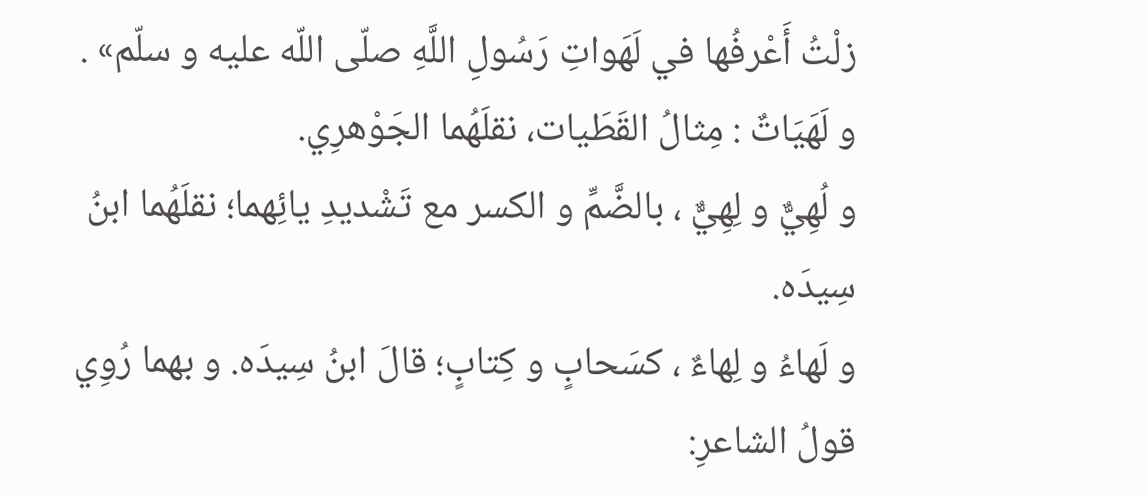زلْتُ أَعْرفُها في لَهَواتِ رَسُولِ اللَّهِ صلّى اللّه عليه و سلّم» .
و لَهَيَاتٌ : مِثالُ القَطَيات، نقلَهُما الجَوْهرِي.
و لُهِيٌّ و لِهِيٌّ ، بالضَّمِّ و الكسر مع تَشْديدِ يائِهما؛ نقلَهُما ابنُ سِيدَه.
و لَهاءُ و لِهاءٌ ، كسَحابٍ و كِتابٍ؛ قالَ ابنُ سِيدَه. و بهما رُوِي قولُ الشاعرِ: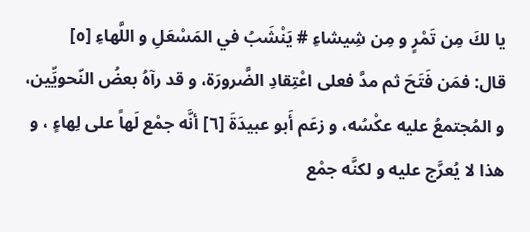يا لكَ مِن تَمْرٍ و مِن شِيشاءِ # يَنْشَبُ في المَسْعَلِ و اللَّهاءِ [٥]
قال: فمَن فَتَحَ ثم مدَّ فعلى اعْتِقادِ الضَّرورَة، و قد رآهُ بعضُ النّحويِّين، و المُجتمعُ عليه عكْسُه، و زعَم أَبو عبيدَةَ [٦] أنَّه جمْع لَهاً على لِهاءٍ ، و هذا لا يُعرَّج عليه و لكنَّه جمْع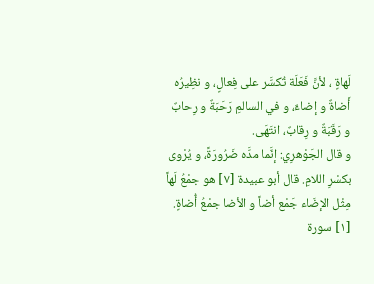لَهاةٍ ، لأنَّ فَعَلَة تُكسَّر على فِعالٍ، و نظِيرُه أَضاةٌ و إضاءٌ، و في السالمِ رَحَبَةٌ و رِحابٌ و رَقَبَةٌ و رِقابٌ، انتَهَى.
و قال الجَوْهرِي: إنَّما مدَّه ضَرُورَةً، و يُرْوى بكسْرِ اللامِ. قال أبو عبيدة [٧] هو جمْعُ لَهاً مِثْل الإضَاء جَمْع أضاً و الأضا جمْعُ أُضاةٍ.
[١] سورة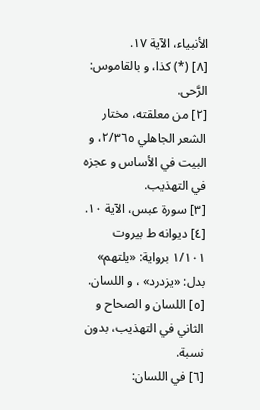الأنبياء، الآية ١٧.
[٨] (*) كذا، و بالقاموس: الرَّحى.
[٢] من معلقته، مختار الشعر الجاهلي ٢/٣٦٥، و البيت في الأساس و عجزه في التهذيب.
[٣] سورة عبس، الآية ١٠.
[٤] ديوانه ط بيروت ١/١٠١ برواية: «يلتهم» بدل: «يزدرد» ، و اللسان.
[٥] اللسان و الصحاح و الثاني في التهذيب، بدون نسبة.
[٦] في اللسان: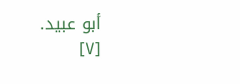أبو عبيد.
[٧]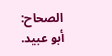الصحاح: أبو عبيد.